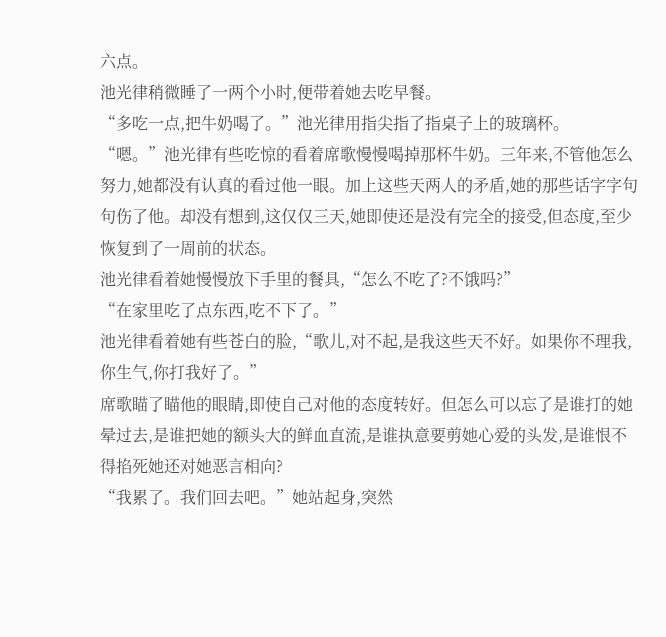六点。
池光律稍微睡了一两个小时,便带着她去吃早餐。
“多吃一点,把牛奶喝了。”池光律用指尖指了指桌子上的玻璃杯。
“嗯。”池光律有些吃惊的看着席歌慢慢喝掉那杯牛奶。三年来,不管他怎么努力,她都没有认真的看过他一眼。加上这些天两人的矛盾,她的那些话字字句句伤了他。却没有想到,这仅仅三天,她即使还是没有完全的接受,但态度,至少恢复到了一周前的状态。
池光律看着她慢慢放下手里的餐具,“怎么不吃了?不饿吗?”
“在家里吃了点东西,吃不下了。”
池光律看着她有些苍白的脸,“歌儿,对不起,是我这些天不好。如果你不理我,你生气,你打我好了。”
席歌瞄了瞄他的眼睛,即使自己对他的态度转好。但怎么可以忘了是谁打的她晕过去,是谁把她的额头大的鲜血直流,是谁执意要剪她心爱的头发,是谁恨不得掐死她还对她恶言相向?
“我累了。我们回去吧。”她站起身,突然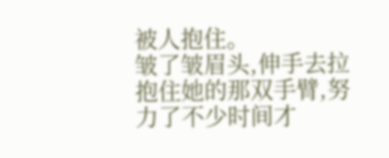被人抱住。
皱了皱眉头,伸手去拉抱住她的那双手臂,努力了不少时间才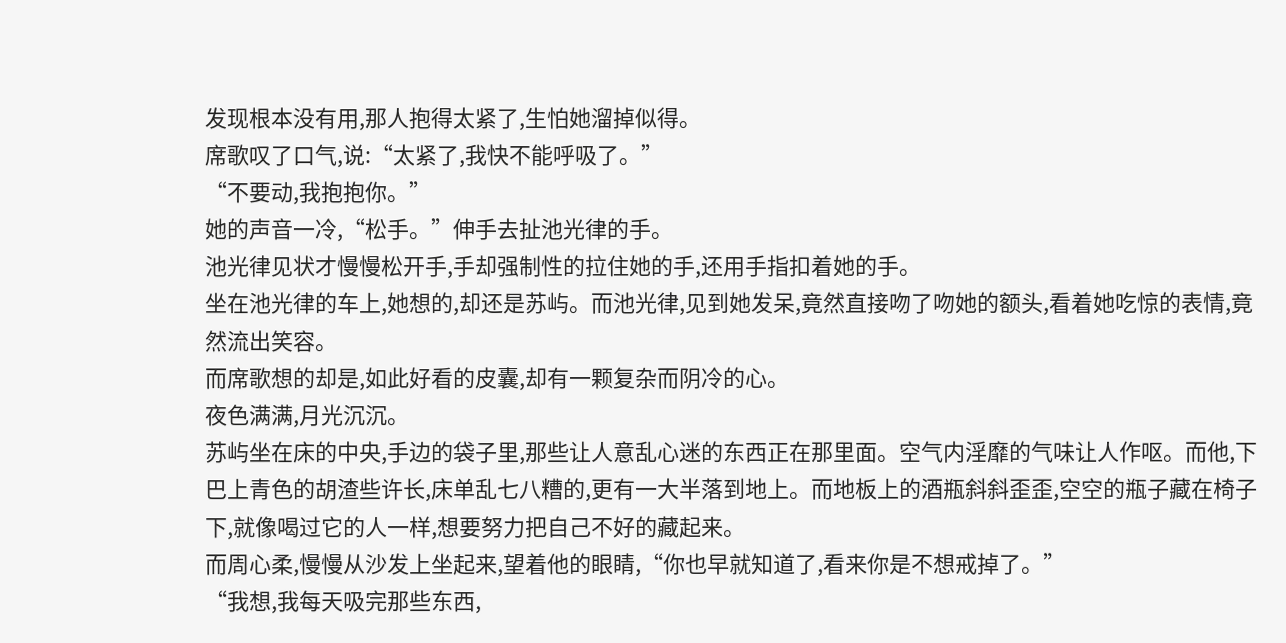发现根本没有用,那人抱得太紧了,生怕她溜掉似得。
席歌叹了口气,说:“太紧了,我快不能呼吸了。”
“不要动,我抱抱你。”
她的声音一冷,“松手。”伸手去扯池光律的手。
池光律见状才慢慢松开手,手却强制性的拉住她的手,还用手指扣着她的手。
坐在池光律的车上,她想的,却还是苏屿。而池光律,见到她发呆,竟然直接吻了吻她的额头,看着她吃惊的表情,竟然流出笑容。
而席歌想的却是,如此好看的皮囊,却有一颗复杂而阴冷的心。
夜色满满,月光沉沉。
苏屿坐在床的中央,手边的袋子里,那些让人意乱心迷的东西正在那里面。空气内淫靡的气味让人作呕。而他,下巴上青色的胡渣些许长,床单乱七八糟的,更有一大半落到地上。而地板上的酒瓶斜斜歪歪,空空的瓶子藏在椅子下,就像喝过它的人一样,想要努力把自己不好的藏起来。
而周心柔,慢慢从沙发上坐起来,望着他的眼睛,“你也早就知道了,看来你是不想戒掉了。”
“我想,我每天吸完那些东西,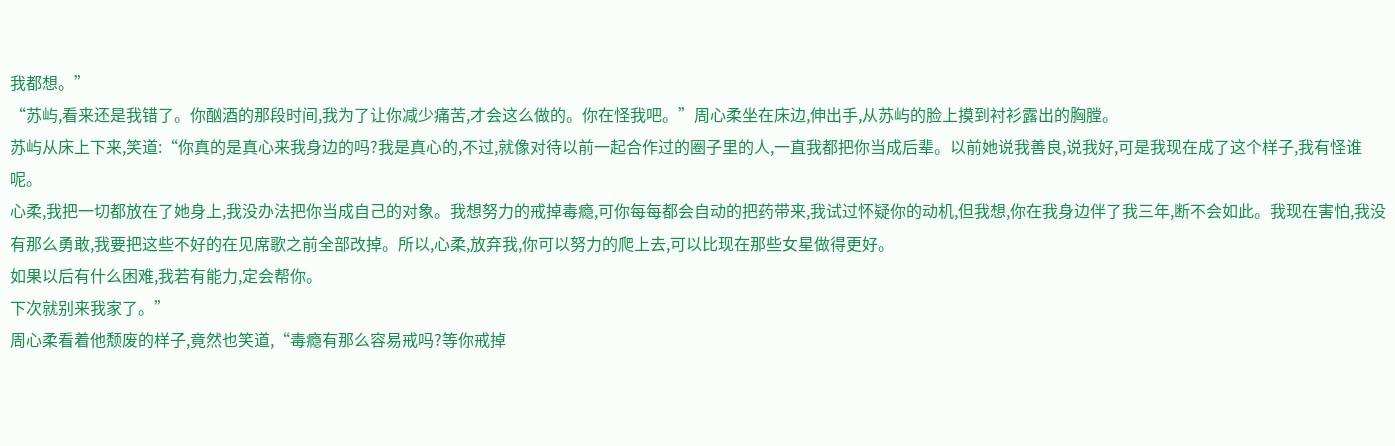我都想。”
“苏屿,看来还是我错了。你酗酒的那段时间,我为了让你减少痛苦,才会这么做的。你在怪我吧。”周心柔坐在床边,伸出手,从苏屿的脸上摸到衬衫露出的胸膛。
苏屿从床上下来,笑道:“你真的是真心来我身边的吗?我是真心的,不过,就像对待以前一起合作过的圈子里的人,一直我都把你当成后辈。以前她说我善良,说我好,可是我现在成了这个样子,我有怪谁呢。
心柔,我把一切都放在了她身上,我没办法把你当成自己的对象。我想努力的戒掉毒瘾,可你每每都会自动的把药带来,我试过怀疑你的动机,但我想,你在我身边伴了我三年,断不会如此。我现在害怕,我没有那么勇敢,我要把这些不好的在见席歌之前全部改掉。所以,心柔,放弃我,你可以努力的爬上去,可以比现在那些女星做得更好。
如果以后有什么困难,我若有能力,定会帮你。
下次就别来我家了。”
周心柔看着他颓废的样子,竟然也笑道,“毒瘾有那么容易戒吗?等你戒掉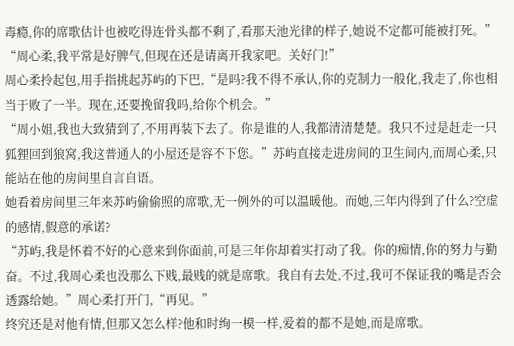毒瘾,你的席歌估计也被吃得连骨头都不剩了,看那天池光律的样子,她说不定都可能被打死。”
“周心柔,我平常是好脾气,但现在还是请离开我家吧。关好门!”
周心柔拎起包,用手指挑起苏屿的下巴,“是吗?我不得不承认,你的克制力一般化,我走了,你也相当于败了一半。现在,还要挽留我吗,给你个机会。”
“周小姐,我也大致猜到了,不用再装下去了。你是谁的人,我都清清楚楚。我只不过是赶走一只狐狸回到狼窝,我这普通人的小屋还是容不下您。”苏屿直接走进房间的卫生间内,而周心柔,只能站在他的房间里自言自语。
她看着房间里三年来苏屿偷偷照的席歌,无一例外的可以温暖他。而她,三年内得到了什么?空虚的感情,假意的承诺?
“苏屿,我是怀着不好的心意来到你面前,可是三年你却着实打动了我。你的痴情,你的努力与勤奋。不过,我周心柔也没那么下贱,最贱的就是席歌。我自有去处,不过,我可不保证我的嘴是否会透露给她。”周心柔打开门,“再见。”
终究还是对他有情,但那又怎么样?他和时绚一模一样,爱着的都不是她,而是席歌。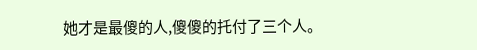她才是最傻的人,傻傻的托付了三个人。